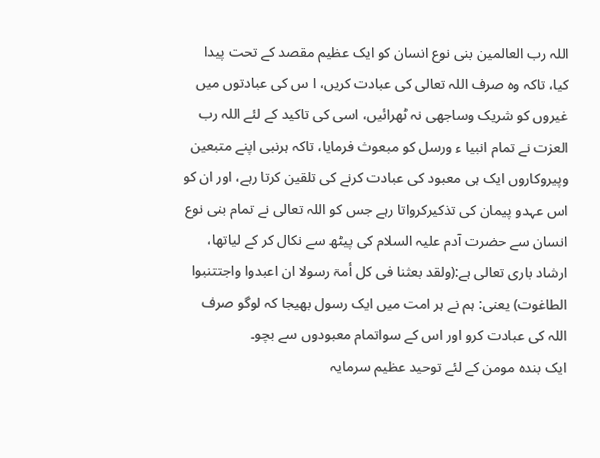اللہ رب العالمین بنی نوع انسان کو ایک عظیم مقصد کے تحت پیدا کیا، تاکہ وہ صرف اللہ تعالی کی عبادت کریں، ا س کی عبادتوں میں غیروں کو شریک وساجھی نہ ٹھرائیں، اسی کی تاکید کے لئے اللہ رب العزت نے تمام انبیا ء ورسل کو مبعوث فرمایا، تاکہ ہرنبی اپنے متبعین وپیروکاروں ایک ہی معبود کی عبادت کرنے کی تلقین کرتا رہے، اور ان کو اس عہدو پیمان کی تذکیرکرواتا رہے جس کو اللہ تعالی نے تمام بنی نوع انسان سے حضرت آدم علیہ السلام کی پیٹھ سے نکال کر کے لیاتھا، ارشاد باری تعالی ہے:(ولقد بعثنا فی کل أمۃ رسولا ان اعبدوا واجتتنبوا الطاغوت) یعنی: ہم نے ہر امت میں ایک رسول بھیجا کہ لوگو صرف اللہ کی عبادت کرو اور اس کے سواتمام معبودوں سے بچو۔
ایک بندہ مومن کے لئے توحید عظیم سرمایہ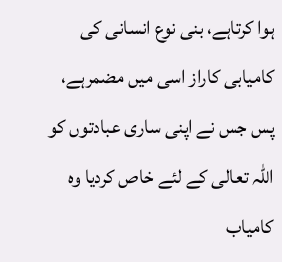ہوا کرتاہے، بنی نوع انسانی کی کامیابی کاراز اسی میں مضمرہے، پس جس نے اپنی ساری عبادتوں کو اللہ تعالی کے لئے خاص کردیا وہ کامیاب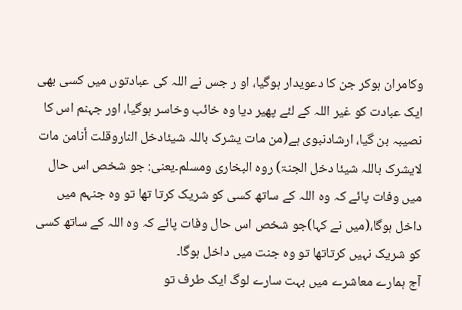وکامران ہوکر جن کا دعویدار ہوگیا، او ر جس نے اللہ کی عبادتوں میں کسی بھی ایک عبادت کو غیر اللہ کے لئے پھیر دیا وہ خائب وخاسر ہوگیا، اور جہنم اس کا نصیبہ بن گیا، ارشادنبوی ہے(من مات یشرک باللہ شیئادخل الناروقلت أنامن مات لایشرک باللہ شیئا دخل الجنۃ) روہ البخاری ومسلم۔یعنی: جو شخص اس حال میں وفات پائے کہ وہ اللہ کے ساتھ کسی کو شریک کرتا تھا تو وہ جنہم میں داخل ہوگا،(میں نے کہا)جو شخص اس حال وفات پائے کہ وہ اللہ کے ساتھ کسی کو شریک نہیں کرتاتھا تو وہ جنت میں داخل ہوگا۔
آج ہمارے معاشرے میں بہت سارے لوگ ایک طرف تو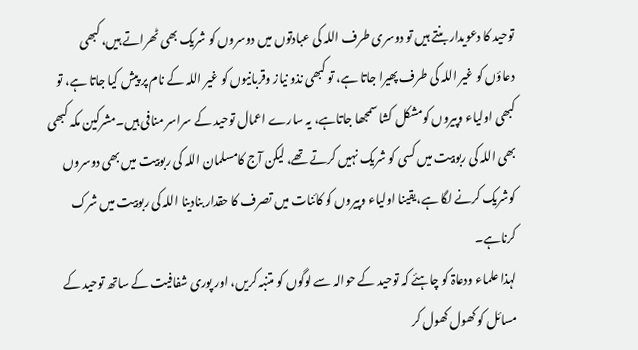توحید کا دعویدار بنتے ہیں تو دوسری طرف اللہ کی عبادتوں میں دوسروں کو شریک بھی ٹھراتے ہیں، کبھی دعاؤں کو غیر اللہ کی طرف پھیرا جاتا ہے، تو کبھی نذو نیاز وقربانیوں کو غیر اللہ کے نام پر پیش کیا جاتا ہے، تو کبھی اولیاء وپیروں کومشکل کشا سمجھا جاتاہے، یہ سارے اعمال توحید کے سراسر منافی ہیں۔مشرکین مکہ کبھی بھی اللہ کی ربوبیت میں کسی کو شریک نہیں کرتے تھے، لیکن آج کامسلمان اللہ کی ربوبیت میں بھی دوسروں کوشریک کرنے لگا ہے،یقینا اولیاء وپیروں کو کائنات میں تصرف کا حقدار بنادینا اللہ کی ربوبیت میں شرک کرناہے۔
لہذا علماء ودعاۃ کو چاہئے کہ توحید کے حوالہ سے لوگوں کو متنبہ کریں، اور پوری شفافیت کے ساتھ توحید کے مسائل کو کھول کھول کر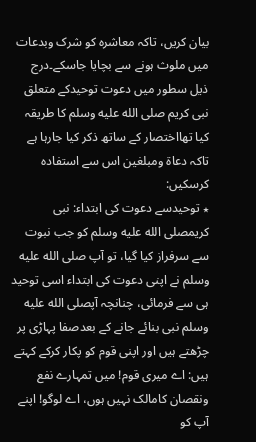بیان کریں، تاکہ معاشرہ کو شرک وبدعات میں ملوث ہونے سے بچایا جاسکے۔درج ذیل سطور میں دعوت توحیدکے متعلق نبی کریم صلى الله عليه وسلم کا طریقہ کیا تھااختصار کے ساتھ ذکر کیا جارہا ہے تاکہ دعاۃ ومبلغین اس سے استفادہ کرسکیں:
٭ توحیدسے دعوت کی ابتداء: نبی کریمصلى الله عليه وسلم کو جب نبوت سے سرفراز کیا گیا، تو آپ صلى الله عليه وسلم نے اپنی دعوت کی ابتداء اسی توحید ہی سے فرمائی، چنانچہ آپصلى الله عليه وسلم نبی بنائے جانے کے بعدصفا پہاڑی پر چڑھتے ہیں اور اپنی قوم کو پکار کرکے کہتے ہیں: اے میری قوم! میں تمہارے نفع ونقصان کامالک نہیں ہوں، اے لوگو! اپنے آپ کو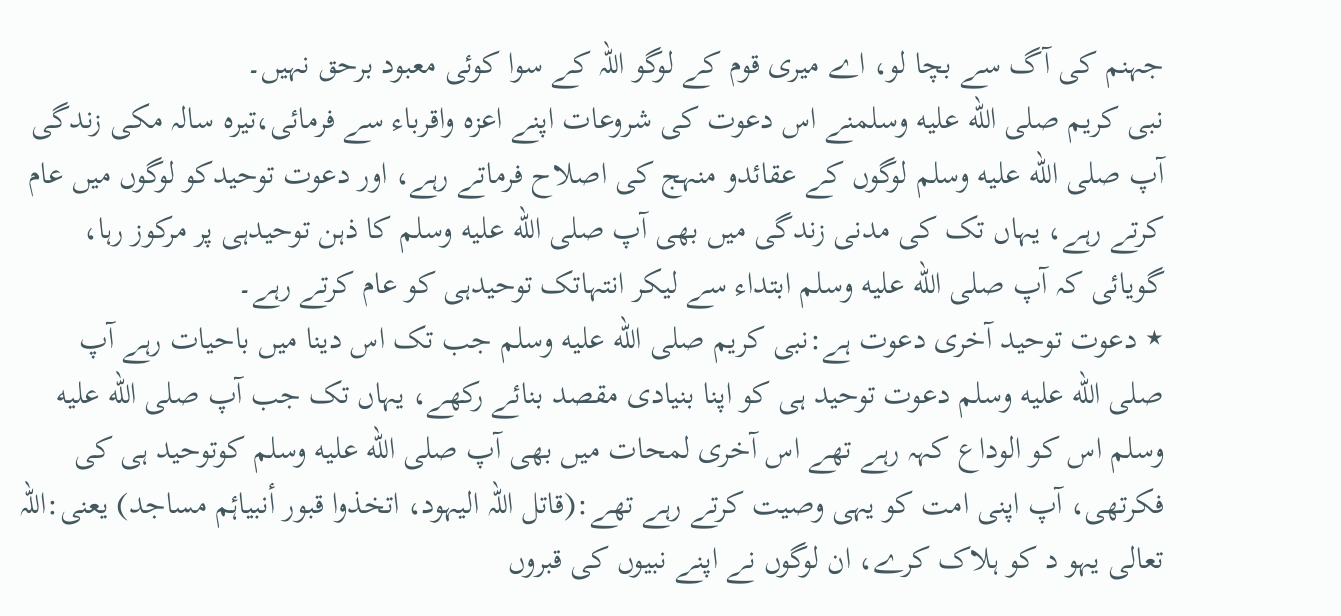جہنم کی آگ سے بچا لو، اے میری قوم کے لوگو اللہ کے سوا کوئی معبود برحق نہیں۔
نبی کریم صلى الله عليه وسلمنے اس دعوت کی شروعات اپنے اعزہ واقرباء سے فرمائی،تیرہ سالہ مکی زندگی آپ صلى الله عليه وسلم لوگوں کے عقائدو منہج کی اصلاح فرماتے رہے، اور دعوت توحیدکو لوگوں میں عام کرتے رہے، یہاں تک کی مدنی زندگی میں بھی آپ صلى الله عليه وسلم کا ذہن توحیدہی پر مرکوز رہا، گویائی کہ آپ صلى الله عليه وسلم ابتداء سے لیکر انتہاتک توحیدہی کو عام کرتے رہے۔
٭ دعوت توحید آخری دعوت ہے:نبی کریم صلى الله عليه وسلم جب تک اس دینا میں باحیات رہے آپ صلى الله عليه وسلم دعوت توحید ہی کو اپنا بنیادی مقصد بنائے رکھے، یہاں تک جب آپ صلى الله عليه وسلم اس کو الوداع کہہ رہے تھے اس آخری لمحات میں بھی آپ صلى الله عليه وسلم کوتوحید ہی کی فکرتھی، آپ اپنی امت کو یہی وصیت کرتے رہے تھے:(قاتل اللہ الیہود، اتخذوا قبور أنبیاۂم مساجد) یعنی:اللہ تعالی یہو د کو ہلاک کرے، ان لوگوں نے اپنے نبیوں کی قبروں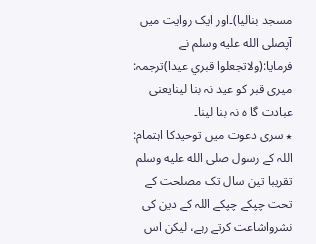مسجد بنالیا)۔اور ایک روایت میں آپصلى الله عليه وسلم نے فرمایا:(ولاتجعلوا قبري عیدا)ترجمہ: میری قبر کو عید نہ بنا لینایعنی عبادت گا ہ نہ بنا لینا۔
٭ سری دعوت میں توحیدکا اہتمام: اللہ کے رسول صلى الله عليه وسلم تقریبا تین سال تک مصلحت کے تحت چپکے چپکے اللہ کے دین کی نشرواشاعت کرتے رہے، لیکن اس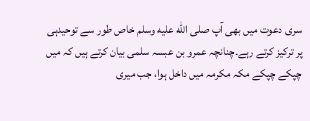سری دعوت میں بھی آپ صلى الله عليه وسلم خاص طور سے توحیدہی پر ترکیز کرتے رہے۔چنانچہ عمرو بن عبسہ سلمی بیان کرتے ہیں کہ میں چپکے چپکے مکہ مکرمہ میں داخل ہوا، جب میری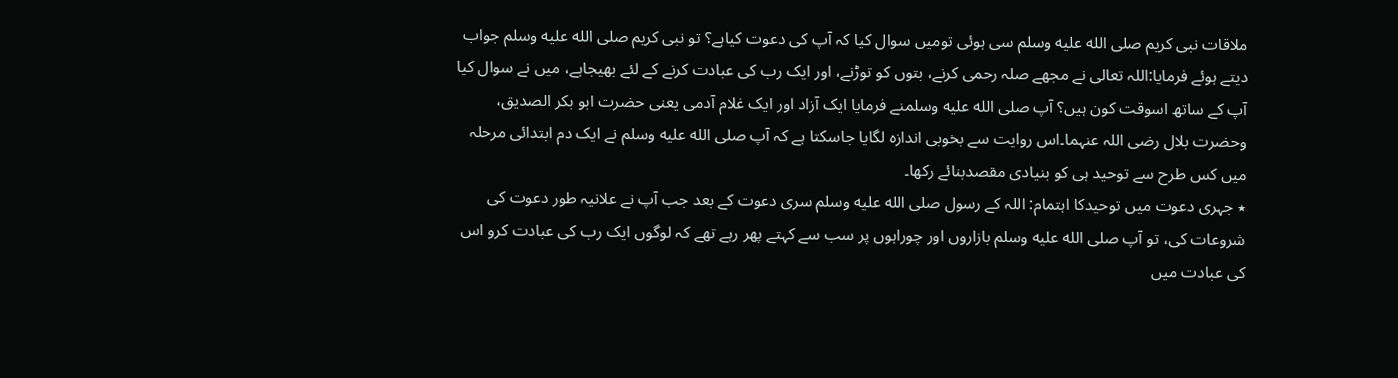ملاقات نبی کریم صلى الله عليه وسلم سی ہوئی تومیں سوال کیا کہ آپ کی دعوت کیاہے؟ تو نبی کریم صلى الله عليه وسلم جواب دیتے ہوئے فرمایا:اللہ تعالی نے مجھے صلہ رحمی کرنے، بتوں کو توڑنے، اور ایک رب کی عبادت کرنے کے لئے بھیجاہے، میں نے سوال کیا آپ کے ساتھ اسوقت کون ہیں؟ آپ صلى الله عليه وسلمنے فرمایا ایک آزاد اور ایک غلام آدمی یعنی حضرت ابو بکر الصدیق، وحضرت بلال رضی اللہ عنہما۔اس روایت سے بخوبی اندازہ لگایا جاسکتا ہے کہ آپ صلى الله عليه وسلم نے ایک دم ابتدائی مرحلہ میں کس طرح سے توحید ہی کو بنیادی مقصدبنائے رکھا۔
٭ جہری دعوت میں توحیدکا اہتمام: اللہ کے رسول صلى الله عليه وسلم سری دعوت کے بعد جب آپ نے علانیہ طور دعوت کی شروعات کی، تو آپ صلى الله عليه وسلم بازاروں اور چوراہوں پر سب سے کہتے پھر رہے تھے کہ لوگوں ایک رب کی عبادت کرو اس کی عبادت میں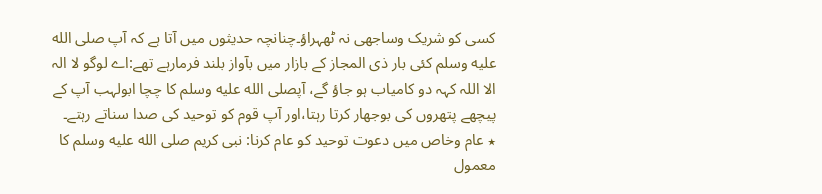کسی کو شریک وساجھی نہ ٹھہراؤ۔چنانچہ حدیثوں میں آتا ہے کہ آپ صلى الله عليه وسلم کئی بار ذی المجاز کے بازار میں بآواز بلند فرمارہے تھے:اے لوگو لا الہ الا اللہ کہہ دو کامیاب ہو جاؤ گے، آپصلى الله عليه وسلم کا چچا ابولہب آپ کے پیچھے پتھروں کی بوجھار کرتا رہتا،اور آپ قوم کو توحید کی صدا سناتے رہتے۔
٭ عام وخاص میں دعوت توحید کو عام کرنا: نبی کریم صلى الله عليه وسلم کا معمول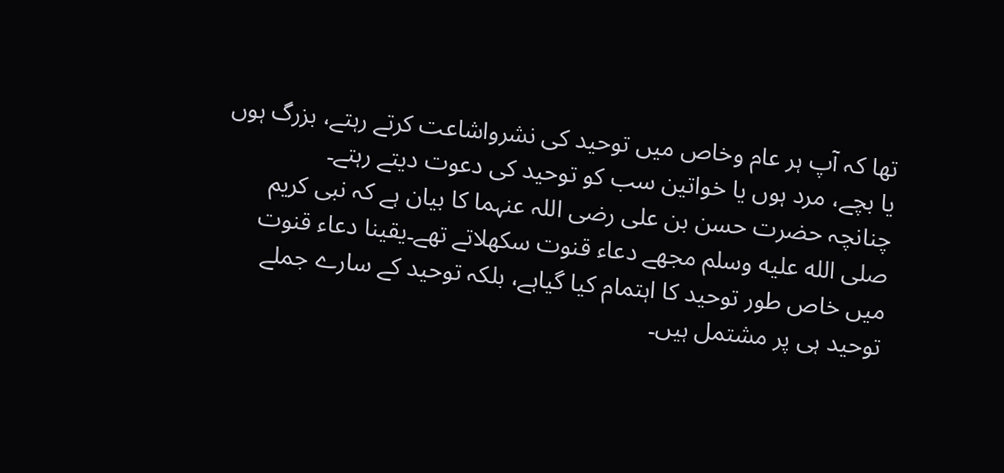تھا کہ آپ ہر عام وخاص میں توحید کی نشرواشاعت کرتے رہتے، بزرگ ہوں یا بچے، مرد ہوں یا خواتین سب کو توحید کی دعوت دیتے رہتے۔
چنانچہ حضرت حسن بن علی رضی اللہ عنہما کا بیان ہے کہ نبی کریم صلى الله عليه وسلم مجھے دعاء قنوت سکھلاتے تھے۔یقینا دعاء قنوت میں خاص طور توحید کا اہتمام کیا گیاہے، بلکہ توحید کے سارے جملے توحید ہی پر مشتمل ہیں۔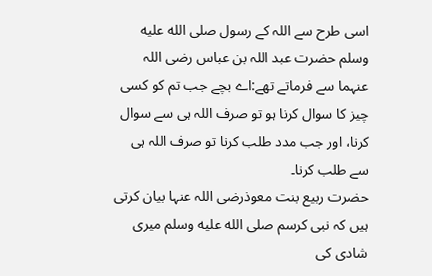اسی طرح سے اللہ کے رسول صلى الله عليه وسلم حضرت عبد اللہ بن عباس رضی اللہ عنہما سے فرماتے تھے:اے بچے جب تم کو کسی چیز کا سوال کرنا ہو تو صرف اللہ ہی سے سوال کرنا، اور جب مدد طلب کرنا تو صرف اللہ ہی سے طلب کرنا۔
حضرت ربیع بنت معوذرضی اللہ عنہا بیان کرتی ہیں کہ نبی کرسم صلى الله عليه وسلم میری شادی کی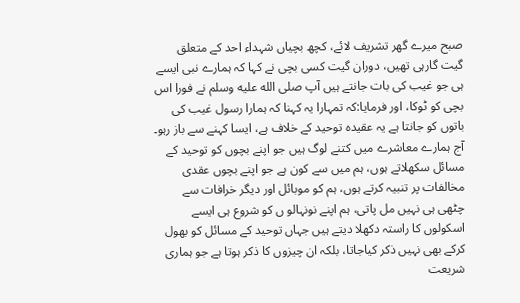صبح میرے گھر تشریف لائے، کچھ بچیاں شہداء احد کے متعلق گیت گارہی تھیں، دوران گیت کسی بچی نے کہا کہ ہمارے نبی ایسے ہی جو غیب کی بات جانتے ہیں آپ صلى الله عليه وسلم نے فورا اس بچی کو ٹوکا، اور فرمایا:کہ تمہارا یہ کہنا کہ ہمارا رسول غیب کی باتوں کو جانتا ہے یہ عقیدہ توحید کے خلاف ہے، ایسا کہنے سے باز رہو۔
آج ہمارے معاشرے میں کتنے لوگ ہیں جو اپنے بچوں کو توحید کے مسائل سکھلاتے ہوں، ہم میں سے کون ہے جو اپنے بچوں عقدی مخالفات پر تنبیہ کرتے ہوں، ہم کو موبائل اور دیگر خرافات سے چٹھی ہی نہیں مل پاتی، ہم اپنے نونہالو ں کو شروع ہی ایسے اسکولوں کا راستہ دکھلا دیتے ہیں جہاں توحید کے مسائل کو بھول کرکے بھی نہیں ذکر کیاجاتا، بلکہ ان چیزوں کا ذکر ہوتا ہے جو ہماری شریعت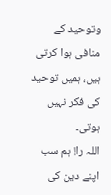وتوحید کے منافی ہوا کرتی ہیں، ہمیں توحید کی فکر نہیں ہوتی۔
اللہ را! ہم سب اپنے دین کی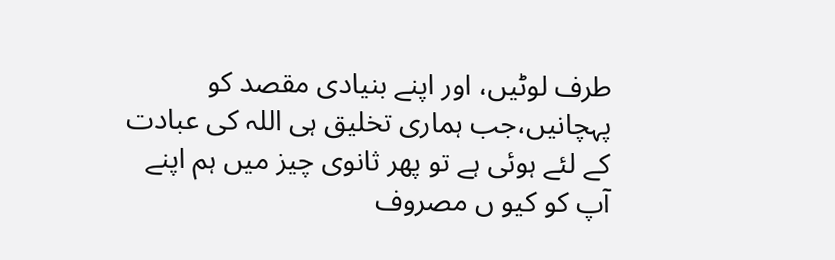طرف لوٹیں، اور اپنے بنیادی مقصد کو پہچانیں،جب ہماری تخلیق ہی اللہ کی عبادت کے لئے ہوئی ہے تو پھر ثانوی چیز میں ہم اپنے آپ کو کیو ں مصروف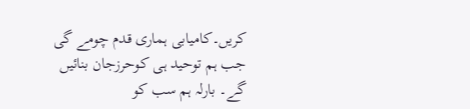کریں۔کامیابی ہماری قدم چومے گی جب ہم توحید ہی کوحرزجان بنائیں گے۔ بارلہ ہم سب کو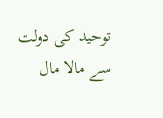توحید کی دولت سے مالا مال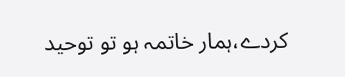کردے،ہمار خاتمہ ہو تو توحید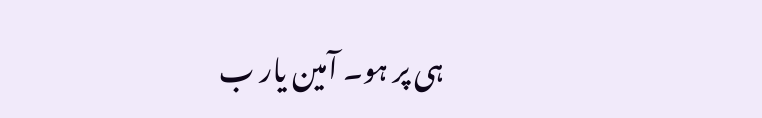ہی پر ہو۔ آمین یار ب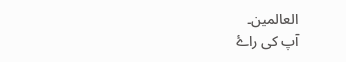العالمین۔
آپ کی راۓ